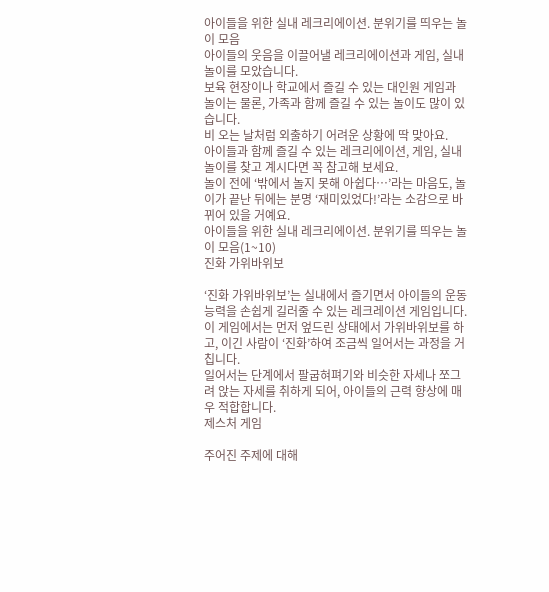아이들을 위한 실내 레크리에이션. 분위기를 띄우는 놀이 모음
아이들의 웃음을 이끌어낼 레크리에이션과 게임, 실내 놀이를 모았습니다.
보육 현장이나 학교에서 즐길 수 있는 대인원 게임과 놀이는 물론, 가족과 함께 즐길 수 있는 놀이도 많이 있습니다.
비 오는 날처럼 외출하기 어려운 상황에 딱 맞아요.
아이들과 함께 즐길 수 있는 레크리에이션, 게임, 실내 놀이를 찾고 계시다면 꼭 참고해 보세요.
놀이 전에 ‘밖에서 놀지 못해 아쉽다…’라는 마음도, 놀이가 끝난 뒤에는 분명 ‘재미있었다!’라는 소감으로 바뀌어 있을 거예요.
아이들을 위한 실내 레크리에이션. 분위기를 띄우는 놀이 모음(1~10)
진화 가위바위보

‘진화 가위바위보’는 실내에서 즐기면서 아이들의 운동 능력을 손쉽게 길러줄 수 있는 레크레이션 게임입니다.
이 게임에서는 먼저 엎드린 상태에서 가위바위보를 하고, 이긴 사람이 ‘진화’하여 조금씩 일어서는 과정을 거칩니다.
일어서는 단계에서 팔굽혀펴기와 비슷한 자세나 쪼그려 앉는 자세를 취하게 되어, 아이들의 근력 향상에 매우 적합합니다.
제스처 게임

주어진 주제에 대해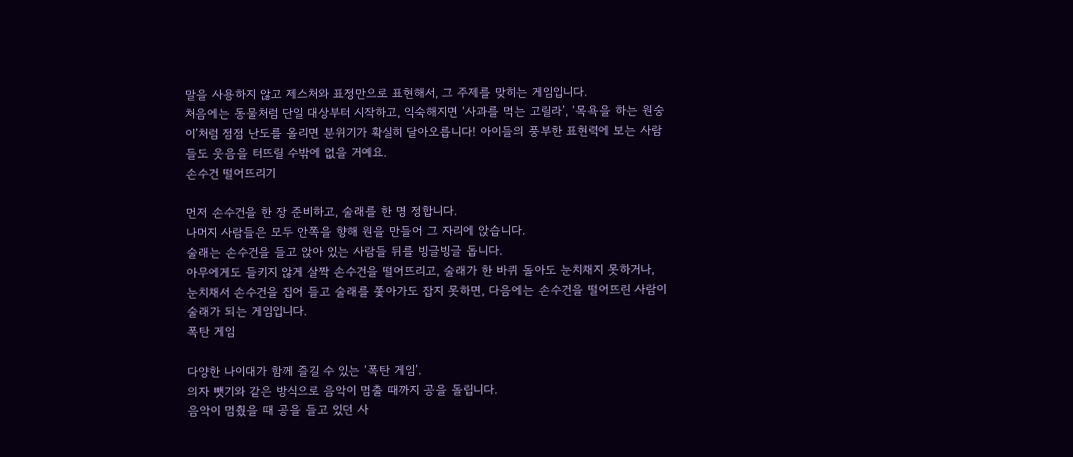말을 사용하지 않고 제스처와 표정만으로 표현해서, 그 주제를 맞히는 게임입니다.
처음에는 동물처럼 단일 대상부터 시작하고, 익숙해지면 ‘사과를 먹는 고릴라’, ‘목욕을 하는 원숭이’처럼 점점 난도를 올리면 분위기가 확실히 달아오릅니다! 아이들의 풍부한 표현력에 보는 사람들도 웃음을 터뜨릴 수밖에 없을 거예요.
손수건 떨어뜨리기

먼저 손수건을 한 장 준비하고, 술래를 한 명 정합니다.
나머지 사람들은 모두 안쪽을 향해 원을 만들어 그 자리에 앉습니다.
술래는 손수건을 들고 앉아 있는 사람들 뒤를 빙글빙글 돕니다.
아무에게도 들키지 않게 살짝 손수건을 떨어뜨리고, 술래가 한 바퀴 돌아도 눈치채지 못하거나, 눈치채서 손수건을 집어 들고 술래를 쫓아가도 잡지 못하면, 다음에는 손수건을 떨어뜨린 사람이 술래가 되는 게임입니다.
폭탄 게임

다양한 나이대가 함께 즐길 수 있는 ‘폭탄 게임’.
의자 뺏기와 같은 방식으로 음악이 멈출 때까지 공을 돌립니다.
음악이 멈췄을 때 공을 들고 있던 사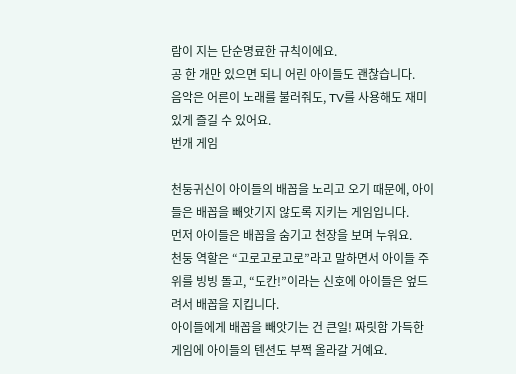람이 지는 단순명료한 규칙이에요.
공 한 개만 있으면 되니 어린 아이들도 괜찮습니다.
음악은 어른이 노래를 불러줘도, TV를 사용해도 재미있게 즐길 수 있어요.
번개 게임

천둥귀신이 아이들의 배꼽을 노리고 오기 때문에, 아이들은 배꼽을 빼앗기지 않도록 지키는 게임입니다.
먼저 아이들은 배꼽을 숨기고 천장을 보며 누워요.
천둥 역할은 “고로고로고로”라고 말하면서 아이들 주위를 빙빙 돌고, “도칸!”이라는 신호에 아이들은 엎드려서 배꼽을 지킵니다.
아이들에게 배꼽을 빼앗기는 건 큰일! 짜릿함 가득한 게임에 아이들의 텐션도 부쩍 올라갈 거예요.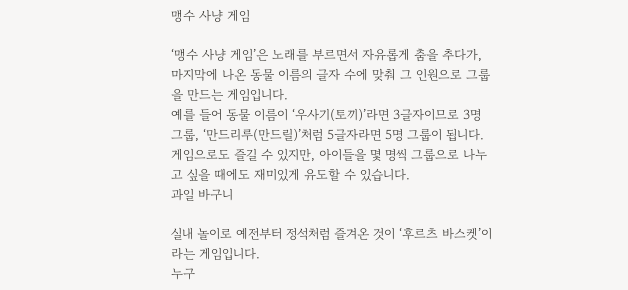맹수 사냥 게임

‘맹수 사냥 게임’은 노래를 부르면서 자유롭게 춤을 추다가, 마지막에 나온 동물 이름의 글자 수에 맞춰 그 인원으로 그룹을 만드는 게임입니다.
예를 들어 동물 이름이 ‘우사기(토끼)’라면 3글자이므로 3명 그룹, ‘만드리루(만드릴)’처럼 5글자라면 5명 그룹이 됩니다.
게임으로도 즐길 수 있지만, 아이들을 몇 명씩 그룹으로 나누고 싶을 때에도 재미있게 유도할 수 있습니다.
과일 바구니

실내 놀이로 예전부터 정석처럼 즐겨온 것이 ‘후르츠 바스켓’이라는 게임입니다.
누구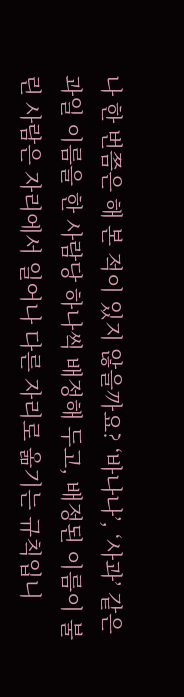나 한 번쯤은 해 본 적이 있지 않을까요? ‘바나나’, ‘사과’ 같은 과일 이름을 한 사람당 하나씩 배정해 두고, 배정된 이름이 불린 사람은 자리에서 일어나 다른 자리로 옮기는 규칙입니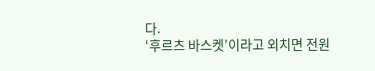다.
‘후르츠 바스켓’이라고 외치면 전원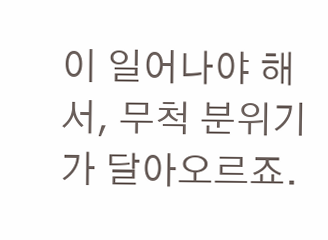이 일어나야 해서, 무척 분위기가 달아오르죠.